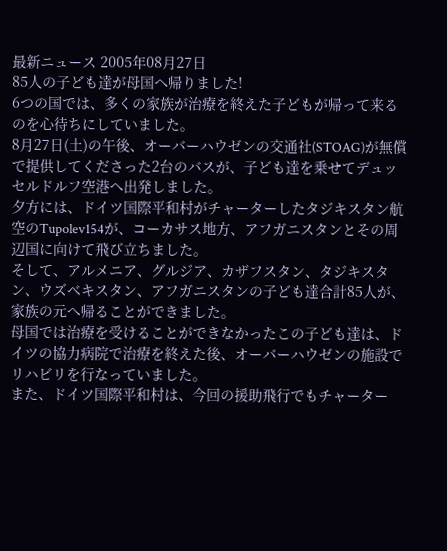最新ニュース 2005年08月27日
85人の子ども達が母国へ帰りました!
6つの国では、多くの家族が治療を終えた子どもが帰って来るのを心待ちにしていました。
8月27日(土)の午後、オーバーハウゼンの交通社(STOAG)が無償で提供してくださった2台のバスが、子ども達を乗せてデュッセルドルフ空港へ出発しました。
夕方には、ドイツ国際平和村がチャーターしたタジキスタン航空のTupolev154が、コーカサス地方、アフガニスタンとその周辺国に向けて飛び立ちました。
そして、アルメニア、グルジア、カザフスタン、タジキスタン、ウズベキスタン、アフガニスタンの子ども達合計85人が、家族の元へ帰ることができました。
母国では治療を受けることができなかったこの子ども達は、ドイツの協力病院で治療を終えた後、オーバーハウゼンの施設でリハビリを行なっていました。
また、ドイツ国際平和村は、今回の援助飛行でもチャーター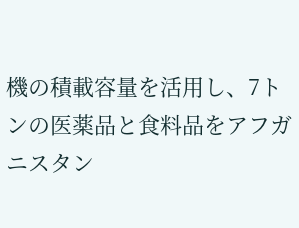機の積載容量を活用し、7トンの医薬品と食料品をアフガニスタン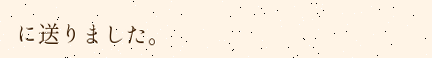に送りました。